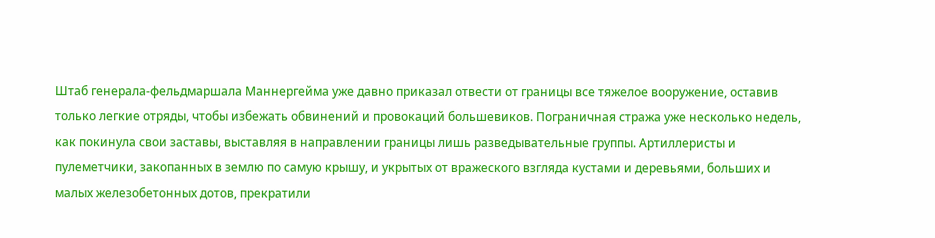Штаб генерала-фельдмаршала Маннергейма уже давно приказал отвести от границы все тяжелое вооружение, оставив только легкие отряды, чтобы избежать обвинений и провокаций большевиков. Пограничная стража уже несколько недель, как покинула свои заставы, выставляя в направлении границы лишь разведывательные группы. Артиллеристы и пулеметчики, закопанных в землю по самую крышу, и укрытых от вражеского взгляда кустами и деревьями, больших и малых железобетонных дотов, прекратили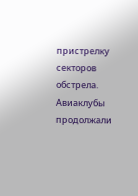пристрелку секторов обстрела. Авиаклубы продолжали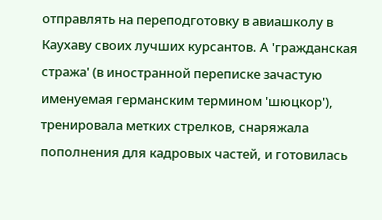отправлять на переподготовку в авиашколу в Каухаву своих лучших курсантов. А 'гражданская стража' (в иностранной переписке зачастую именуемая германским термином 'шюцкор'), тренировала метких стрелков, снаряжала пополнения для кадровых частей, и готовилась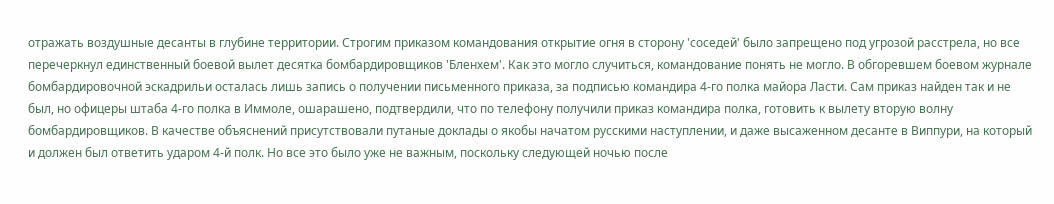отражать воздушные десанты в глубине территории. Строгим приказом командования открытие огня в сторону 'соседей' было запрещено под угрозой расстрела, но все перечеркнул единственный боевой вылет десятка бомбардировщиков 'Бленхем'. Как это могло случиться, командование понять не могло. В обгоревшем боевом журнале бомбардировочной эскадрильи осталась лишь запись о получении письменного приказа, за подписью командира 4-го полка майора Ласти. Сам приказ найден так и не был, но офицеры штаба 4-го полка в Иммоле, ошарашено, подтвердили, что по телефону получили приказ командира полка, готовить к вылету вторую волну бомбардировщиков. В качестве объяснений присутствовали путаные доклады о якобы начатом русскими наступлении, и даже высаженном десанте в Виппури, на который и должен был ответить ударом 4-й полк. Но все это было уже не важным, поскольку следующей ночью после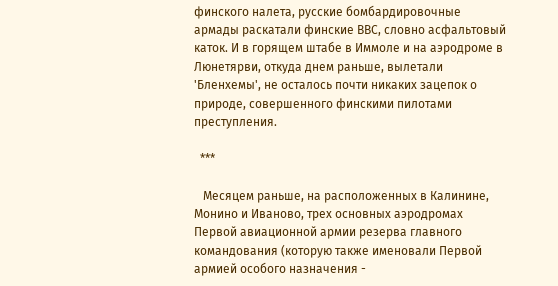финского налета, русские бомбардировочные армады раскатали финские ВВС, словно асфальтовый каток. И в горящем штабе в Иммоле и на аэродроме в Люнетярви, откуда днем раньше, вылетали 'Бленхемы', не осталось почти никаких зацепок о природе, совершенного финскими пилотами преступления.

  ***

   Месяцем раньше, на расположенных в Калинине, Монино и Иваново, трех основных аэродромах Первой авиационной армии резерва главного командования (которую также именовали Первой армией особого назначения -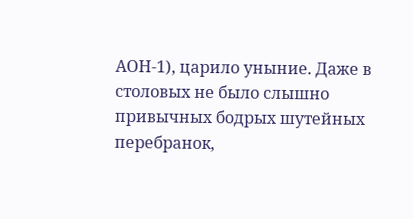АОН-1), царило уныние. Даже в столовых не было слышно привычных бодрых шутейных перебранок,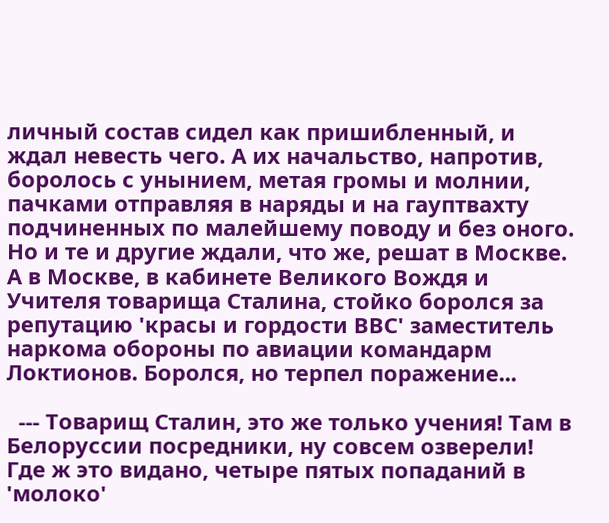личный состав сидел как пришибленный, и ждал невесть чего. А их начальство, напротив, боролось с унынием, метая громы и молнии, пачками отправляя в наряды и на гауптвахту подчиненных по малейшему поводу и без оного. Но и те и другие ждали, что же, решат в Москве. А в Москве, в кабинете Великого Вождя и Учителя товарища Сталина, стойко боролся за репутацию 'красы и гордости ВВС' заместитель наркома обороны по авиации командарм Локтионов. Боролся, но терпел поражение...

  --- Товарищ Сталин, это же только учения! Там в Белоруссии посредники, ну совсем озверели! Где ж это видано, четыре пятых попаданий в 'молоко'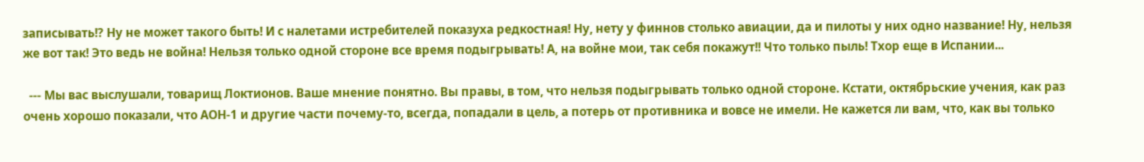записывать!? Ну не может такого быть! И с налетами истребителей показуха редкостная! Ну, нету у финнов столько авиации, да и пилоты у них одно название! Ну, нельзя же вот так! Это ведь не война! Нельзя только одной стороне все время подыгрывать! А, на войне мои, так себя покажут!! Что только пыль! Тхор еще в Испании...

  --- Мы вас выслушали, товарищ Локтионов. Ваше мнение понятно. Вы правы, в том, что нельзя подыгрывать только одной стороне. Кстати, октябрьские учения, как раз очень хорошо показали, что АОН-1 и другие части почему-то, всегда, попадали в цель, а потерь от противника и вовсе не имели. Не кажется ли вам, что, как вы только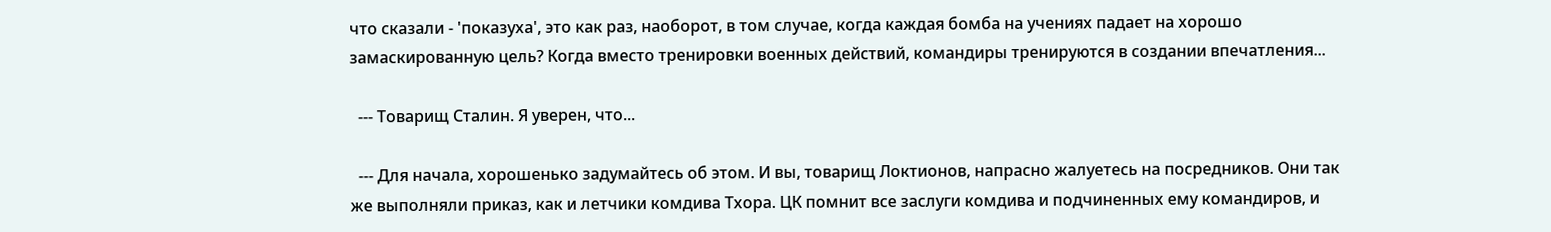что сказали - 'показуха', это как раз, наоборот, в том случае, когда каждая бомба на учениях падает на хорошо замаскированную цель? Когда вместо тренировки военных действий, командиры тренируются в создании впечатления...

  --- Товарищ Сталин. Я уверен, что...

  --- Для начала, хорошенько задумайтесь об этом. И вы, товарищ Локтионов, напрасно жалуетесь на посредников. Они так же выполняли приказ, как и летчики комдива Тхора. ЦК помнит все заслуги комдива и подчиненных ему командиров, и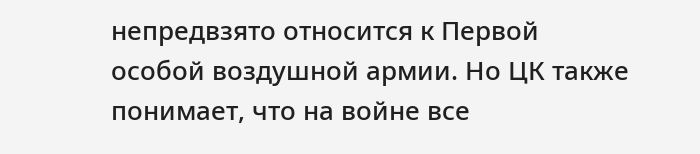непредвзято относится к Первой особой воздушной армии. Но ЦК также понимает, что на войне все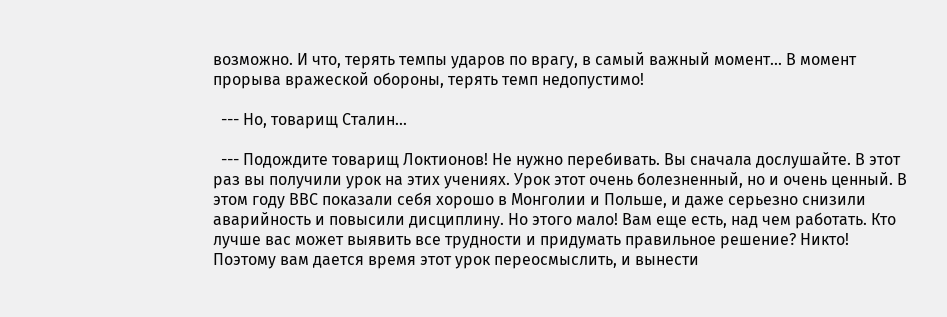возможно. И что, терять темпы ударов по врагу, в самый важный момент... В момент прорыва вражеской обороны, терять темп недопустимо!

  --- Но, товарищ Сталин...

  --- Подождите товарищ Локтионов! Не нужно перебивать. Вы сначала дослушайте. В этот раз вы получили урок на этих учениях. Урок этот очень болезненный, но и очень ценный. В этом году ВВС показали себя хорошо в Монголии и Польше, и даже серьезно снизили аварийность и повысили дисциплину. Но этого мало! Вам еще есть, над чем работать. Кто лучше вас может выявить все трудности и придумать правильное решение? Никто! Поэтому вам дается время этот урок переосмыслить, и вынести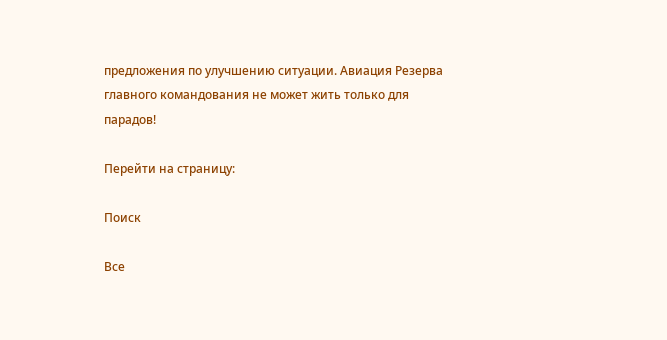предложения по улучшению ситуации. Авиация Резерва главного командования не может жить только для парадов!

Перейти на страницу:

Поиск

Все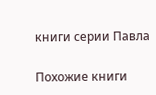книги серии Павла

Похожие книги